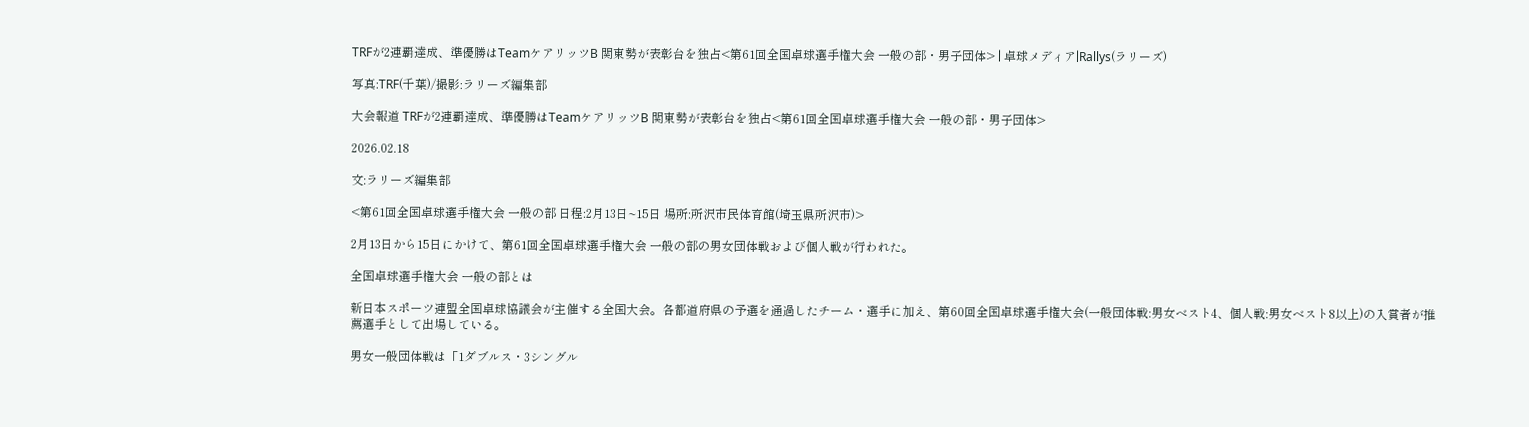TRFが2連覇達成、準優勝はTeamケアリッツB 関東勢が表彰台を独占<第61回全国卓球選手権大会 一般の部・男子団体> | 卓球メディア|Rallys(ラリーズ)

写真:TRF(千葉)/撮影:ラリーズ編集部

大会報道 TRFが2連覇達成、準優勝はTeamケアリッツB 関東勢が表彰台を独占<第61回全国卓球選手権大会 一般の部・男子団体>

2026.02.18

文:ラリーズ編集部

<第61回全国卓球選手権大会 一般の部 日程:2月13日~15日 場所:所沢市民体育館(埼玉県所沢市)>

2月13日から15日にかけて、第61回全国卓球選手権大会 一般の部の男女団体戦および個人戦が行われた。

全国卓球選手権大会 一般の部とは

新日本スポーツ連盟全国卓球協議会が主催する全国大会。各都道府県の予選を通過したチーム・選手に加え、第60回全国卓球選手権大会(一般団体戦:男女ベスト4、個人戦:男女ベスト8以上)の入賞者が推薦選手として出場している。

男女一般団体戦は「1ダブルス・3シングル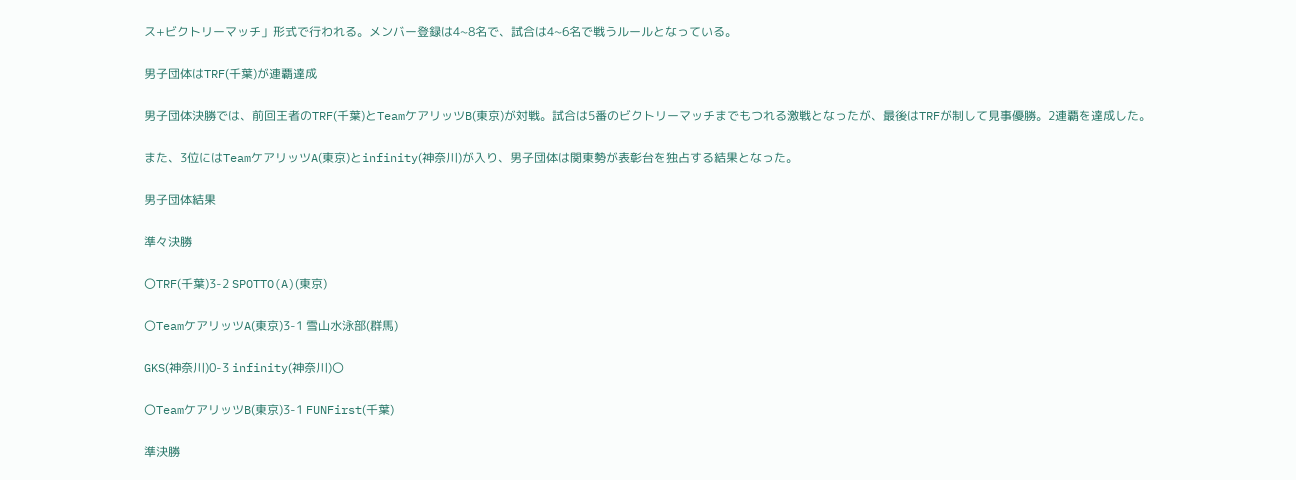ス+ビクトリーマッチ」形式で行われる。メンバー登録は4~8名で、試合は4~6名で戦うルールとなっている。

男子団体はTRF(千葉)が連覇達成

男子団体決勝では、前回王者のTRF(千葉)とTeamケアリッツB(東京)が対戦。試合は5番のビクトリーマッチまでもつれる激戦となったが、最後はTRFが制して見事優勝。2連覇を達成した。

また、3位にはTeamケアリッツA(東京)とinfinity(神奈川)が入り、男子団体は関東勢が表彰台を独占する結果となった。

男子団体結果

準々決勝

〇TRF(千葉)3-2 SPOTTO(A)(東京)

〇TeamケアリッツA(東京)3-1 雪山水泳部(群馬)

GKS(神奈川)0-3 infinity(神奈川)〇

〇TeamケアリッツB(東京)3-1 FUNFirst(千葉)

準決勝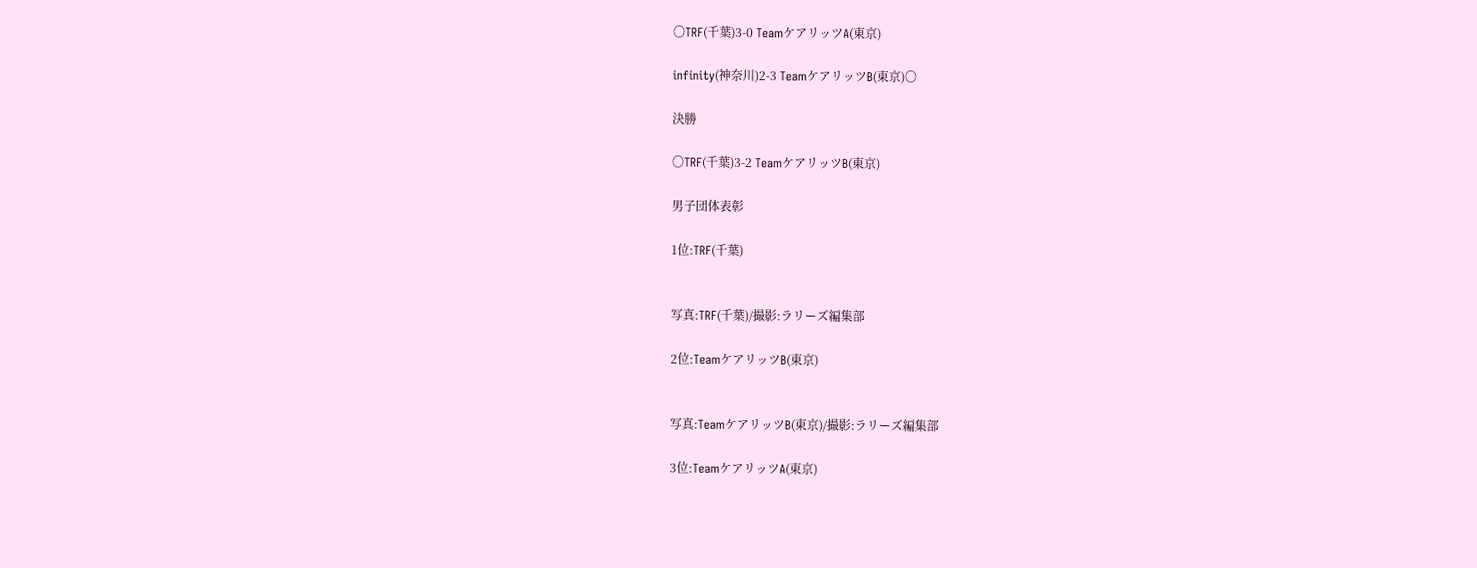〇TRF(千葉)3-0 TeamケアリッツA(東京)

infinity(神奈川)2-3 TeamケアリッツB(東京)〇

決勝

〇TRF(千葉)3-2 TeamケアリッツB(東京)

男子団体表彰

1位:TRF(千葉)


写真:TRF(千葉)/撮影:ラリーズ編集部

2位:TeamケアリッツB(東京)


写真:TeamケアリッツB(東京)/撮影:ラリーズ編集部

3位:TeamケアリッツA(東京)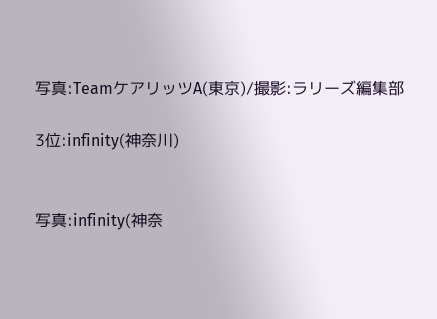写真:TeamケアリッツA(東京)/撮影:ラリーズ編集部

3位:infinity(神奈川)


写真:infinity(神奈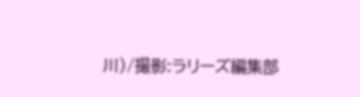川)/撮影:ラリーズ編集部